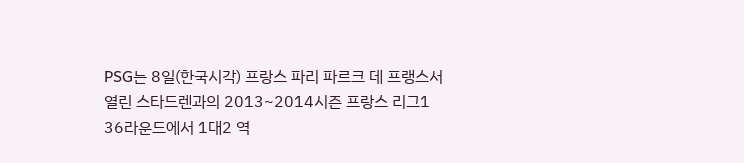PSG는 8일(한국시각) 프랑스 파리 파르크 데 프랭스서 열린 스타드렌과의 2013~2014시즌 프랑스 리그1 36라운드에서 1대2 역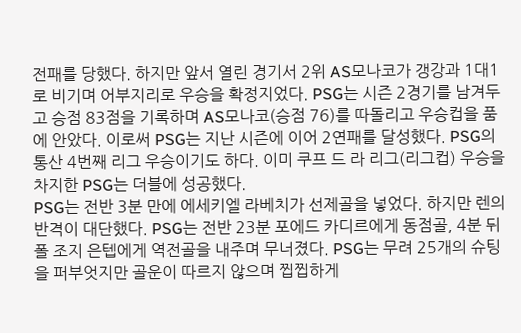전패를 당했다. 하지만 앞서 열린 경기서 2위 AS모나코가 갱강과 1대1로 비기며 어부지리로 우승을 확정지었다. PSG는 시즌 2경기를 남겨두고 승점 83점을 기록하며 AS모나코(승점 76)를 따돌리고 우승컵을 품에 안았다. 이로써 PSG는 지난 시즌에 이어 2연패를 달성했다. PSG의 통산 4번째 리그 우승이기도 하다. 이미 쿠프 드 라 리그(리그컵) 우승을 차지한 PSG는 더블에 성공했다.
PSG는 전반 3분 만에 에세키엘 라베치가 선제골을 넣었다. 하지만 렌의 반격이 대단했다. PSG는 전반 23분 포에드 카디르에게 동점골, 4분 뒤 폴 조지 은텝에게 역전골을 내주며 무너졌다. PSG는 무려 25개의 슈팅을 퍼부엇지만 골운이 따르지 않으며 찝찝하게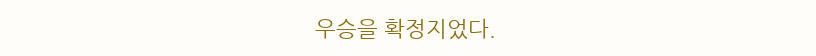우승을 확정지었다.